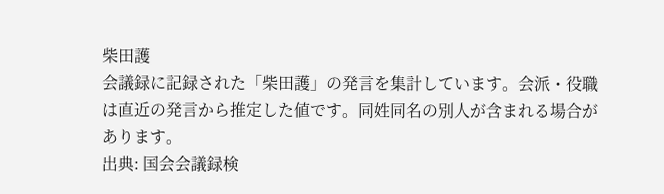柴田護
会議録に記録された「柴田護」の発言を集計しています。会派・役職は直近の発言から推定した値です。同姓同名の別人が含まれる場合があります。
出典: 国会会議録検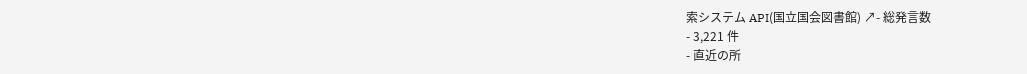索システム API(国立国会図書館) ↗- 総発言数
- 3,221 件
- 直近の所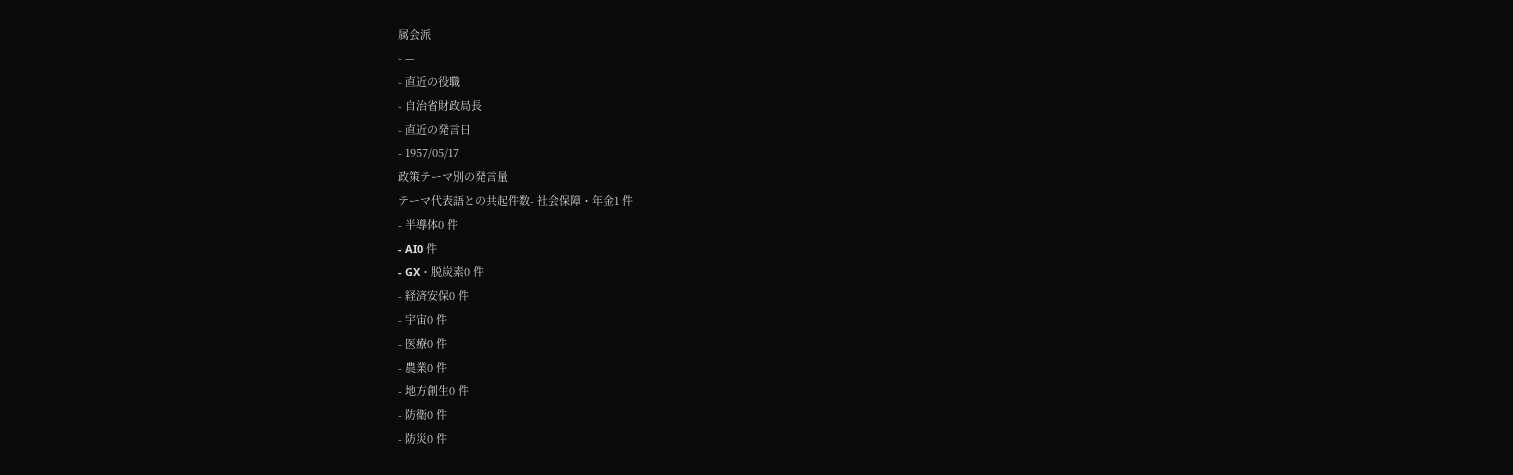属会派
- —
- 直近の役職
- 自治省財政局長
- 直近の発言日
- 1957/05/17
政策テーマ別の発言量
テーマ代表語との共起件数- 社会保障・年金1 件
- 半導体0 件
- AI0 件
- GX・脱炭素0 件
- 経済安保0 件
- 宇宙0 件
- 医療0 件
- 農業0 件
- 地方創生0 件
- 防衛0 件
- 防災0 件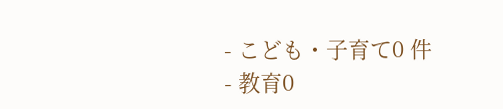- こども・子育て0 件
- 教育0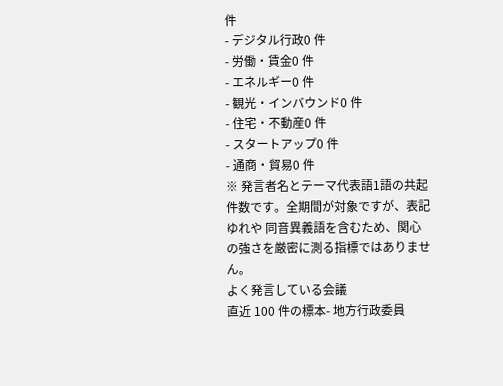件
- デジタル行政0 件
- 労働・賃金0 件
- エネルギー0 件
- 観光・インバウンド0 件
- 住宅・不動産0 件
- スタートアップ0 件
- 通商・貿易0 件
※ 発言者名とテーマ代表語1語の共起件数です。全期間が対象ですが、表記ゆれや 同音異義語を含むため、関心の強さを厳密に測る指標ではありません。
よく発言している会議
直近 100 件の標本- 地方行政委員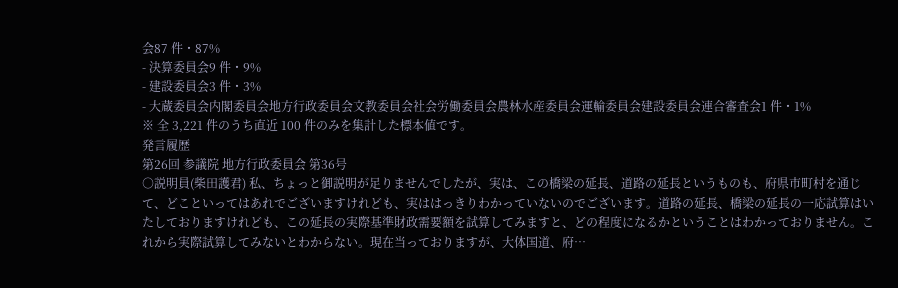会87 件・87%
- 決算委員会9 件・9%
- 建設委員会3 件・3%
- 大蔵委員会内閣委員会地方行政委員会文教委員会社会労働委員会農林水産委員会運輸委員会建設委員会連合審査会1 件・1%
※ 全 3,221 件のうち直近 100 件のみを集計した標本値です。
発言履歴
第26回 参議院 地方行政委員会 第36号
○説明員(柴田護君) 私、ちょっと御説明が足りませんでしたが、実は、この橋梁の延長、道路の延長というものも、府県市町村を通じて、どこといってはあれでございますけれども、実ははっきりわかっていないのでございます。道路の延長、橋梁の延長の一応試算はいたしておりますけれども、この延長の実際基準財政需要額を試算してみますと、どの程度になるかということはわかっておりません。これから実際試算してみないとわからない。現在当っておりますが、大体国道、府…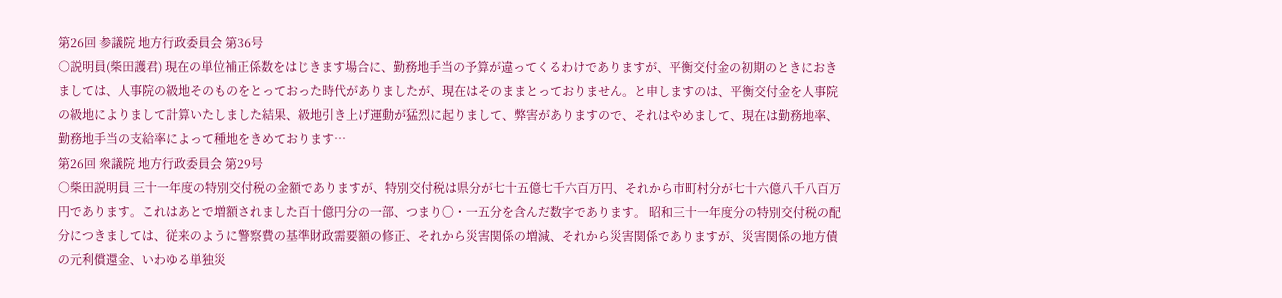第26回 参議院 地方行政委員会 第36号
○説明員(柴田護君) 現在の単位補正係数をはじきます場合に、勤務地手当の予算が違ってくるわけでありますが、平衡交付金の初期のときにおきましては、人事院の級地そのものをとっておった時代がありましたが、現在はそのままとっておりません。と申しますのは、平衡交付金を人事院の級地によりまして計算いたしました結果、級地引き上げ運動が猛烈に起りまして、弊害がありますので、それはやめまして、現在は勤務地率、勤務地手当の支給率によって種地をきめております…
第26回 衆議院 地方行政委員会 第29号
○柴田説明員 三十一年度の特別交付税の金額でありますが、特別交付税は県分が七十五億七千六百万円、それから市町村分が七十六億八千八百万円であります。これはあとで増額されました百十億円分の一部、つまり〇・一五分を含んだ数字であります。 昭和三十一年度分の特別交付税の配分につきましては、従来のように警察費の基準財政需要額の修正、それから災害関係の増減、それから災害関係でありますが、災害関係の地方債の元利償還金、いわゆる単独災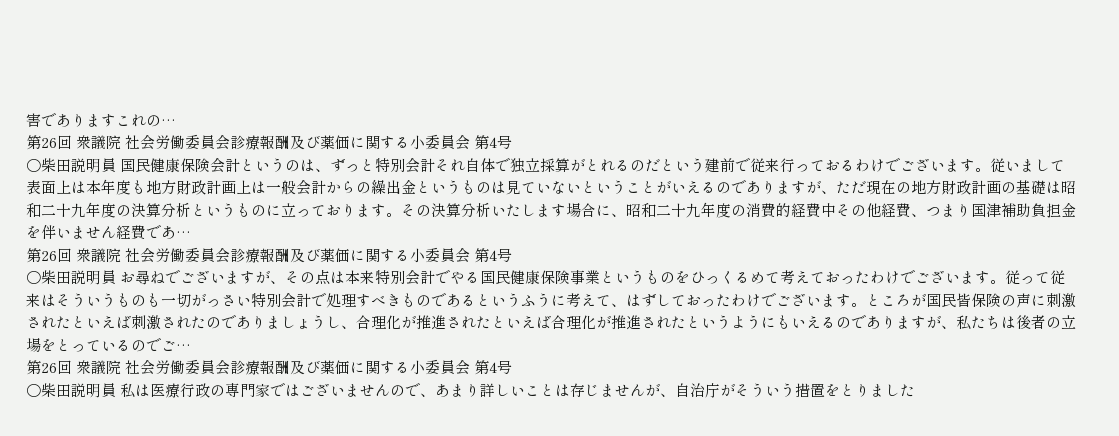害でありますこれの…
第26回 衆議院 社会労働委員会診療報酬及び薬価に関する小委員会 第4号
○柴田説明員 国民健康保険会計というのは、ずっと特別会計それ自体で独立採算がとれるのだという建前で従来行っておるわけでございます。従いまして表面上は本年度も地方財政計画上は一般会計からの繰出金というものは見ていないということがいえるのでありますが、ただ現在の地方財政計画の基礎は昭和二十九年度の決算分析というものに立っております。その決算分析いたします場合に、昭和二十九年度の消費的経費中その他経費、つまり国津補助負担金を伴いません経費であ…
第26回 衆議院 社会労働委員会診療報酬及び薬価に関する小委員会 第4号
○柴田説明員 お尋ねでございますが、その点は本来特別会計でやる国民健康保険事業というものをひっくるめて考えておったわけでございます。従って従来はそういうものも一切がっさい特別会計で処理すべきものであるというふうに考えて、はずしておったわけでございます。ところが国民皆保険の声に刺激されたといえば刺激されたのでありましょうし、合理化が推進されたといえば合理化が推進されたというようにもいえるのでありますが、私たちは後者の立場をとっているのでご…
第26回 衆議院 社会労働委員会診療報酬及び薬価に関する小委員会 第4号
○柴田説明員 私は医療行政の専門家ではございませんので、あまり詳しいことは存じませんが、自治庁がそういう措置をとりました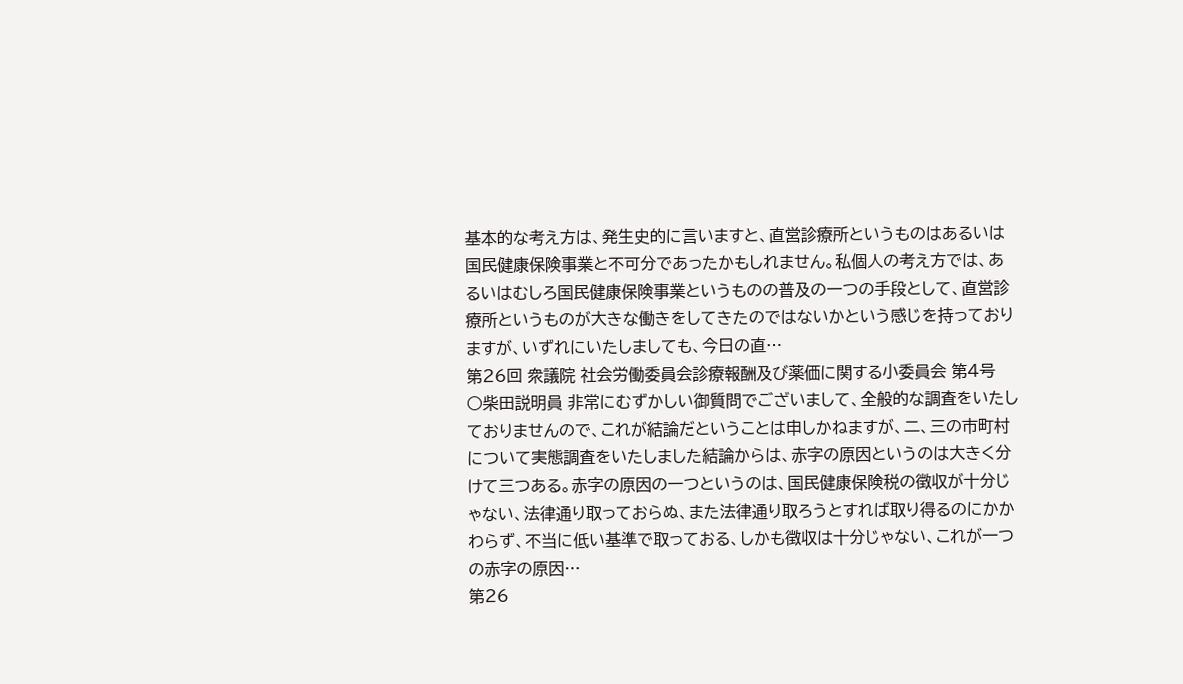基本的な考え方は、発生史的に言いますと、直営診療所というものはあるいは国民健康保険事業と不可分であったかもしれません。私個人の考え方では、あるいはむしろ国民健康保険事業というものの普及の一つの手段として、直営診療所というものが大きな働きをしてきたのではないかという感じを持っておりますが、いずれにいたしましても、今日の直…
第26回 衆議院 社会労働委員会診療報酬及び薬価に関する小委員会 第4号
○柴田説明員 非常にむずかしい御質問でございまして、全般的な調査をいたしておりませんので、これが結論だということは申しかねますが、二、三の市町村について実態調査をいたしました結論からは、赤字の原因というのは大きく分けて三つある。赤字の原因の一つというのは、国民健康保険税の徴収が十分じゃない、法律通り取っておらぬ、また法律通り取ろうとすれば取り得るのにかかわらず、不当に低い基準で取っておる、しかも徴収は十分じゃない、これが一つの赤字の原因…
第26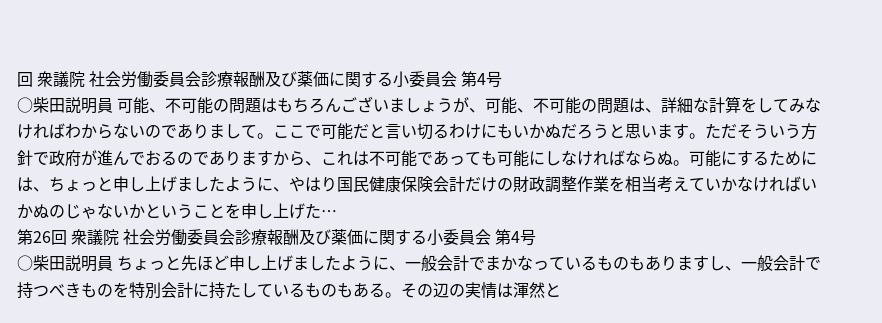回 衆議院 社会労働委員会診療報酬及び薬価に関する小委員会 第4号
○柴田説明員 可能、不可能の問題はもちろんございましょうが、可能、不可能の問題は、詳細な計算をしてみなければわからないのでありまして。ここで可能だと言い切るわけにもいかぬだろうと思います。ただそういう方針で政府が進んでおるのでありますから、これは不可能であっても可能にしなければならぬ。可能にするためには、ちょっと申し上げましたように、やはり国民健康保険会計だけの財政調整作業を相当考えていかなければいかぬのじゃないかということを申し上げた…
第26回 衆議院 社会労働委員会診療報酬及び薬価に関する小委員会 第4号
○柴田説明員 ちょっと先ほど申し上げましたように、一般会計でまかなっているものもありますし、一般会計で持つべきものを特別会計に持たしているものもある。その辺の実情は渾然と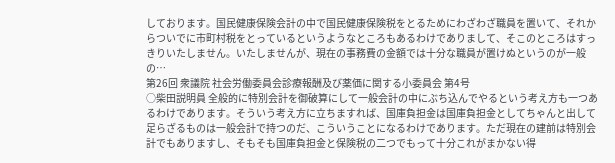しております。国民健康保険会計の中で国民健康保険税をとるためにわざわざ職員を置いて、それからついでに市町村税をとっているというようなところもあるわけでありまして、そこのところはすっきりいたしません。いたしませんが、現在の事務費の金額では十分な職員が置けぬというのが一般の…
第26回 衆議院 社会労働委員会診療報酬及び薬価に関する小委員会 第4号
○柴田説明員 全般的に特別会計を御破算にして一般会計の中にぶち込んでやるという考え方も一つあるわけであります。そういう考え方に立ちますれば、国庫負担金は国庫負担金としてちゃんと出して足らざるものは一般会計で持つのだ、こういうことになるわけであります。ただ現在の建前は特別会計でもありますし、そもそも国庫負担金と保険税の二つでもって十分これがまかない得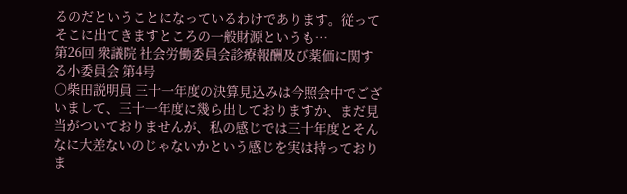るのだということになっているわけであります。従ってそこに出てきますところの一般財源というも…
第26回 衆議院 社会労働委員会診療報酬及び薬価に関する小委員会 第4号
○柴田説明員 三十一年度の決算見込みは今照会中でございまして、三十一年度に幾ら出しておりますか、まだ見当がついておりませんが、私の感じでは三十年度とそんなに大差ないのじゃないかという感じを実は持っておりま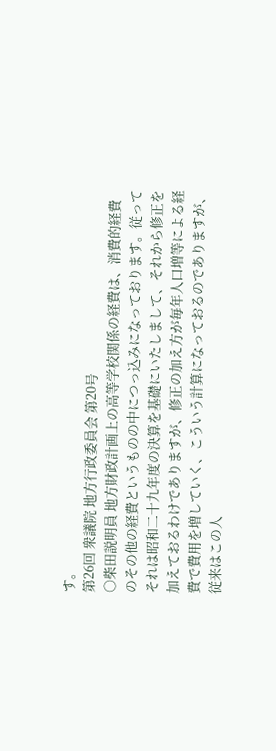す。
第26回 衆議院 地方行政委員会 第20号
○柴田説明員 地方財政計画上の高等学校関係の経費は、消費的経費のその他の経費というものの中につっ込みになっております。従ってそれは昭和二十九年度の決算を基礎にいたしまして、それから修正を加えておるわけでありますが、修正の加え方が毎年人口増等による経費で費用を増していく、こういう計算になっておるのでありますが、従来はこの人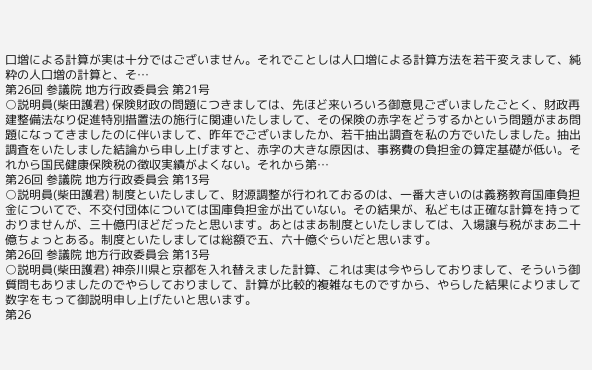口増による計算が実は十分ではございません。それでことしは人口増による計算方法を若干変えまして、純粋の人口増の計算と、そ…
第26回 参議院 地方行政委員会 第21号
○説明員(柴田護君) 保険財政の問題につきましては、先ほど来いろいろ御意見ございましたごとく、財政再建整備法なり促進特別措置法の施行に関連いたしまして、その保険の赤字をどうするかという問題がまあ問題になってきましたのに伴いまして、昨年でございましたか、若干抽出調査を私の方でいたしました。抽出調査をいたしました結論から申し上げますと、赤字の大きな原因は、事務費の負担金の算定基礎が低い。それから国民健康保険税の徴収実績がよくない。それから第…
第26回 参議院 地方行政委員会 第13号
○説明員(柴田護君) 制度といたしまして、財源調整が行われておるのは、一番大きいのは義務教育国庫負担金についてで、不交付団体については国庫負担金が出ていない。その結果が、私どもは正確な計算を持っておりませんが、三十億円ほどだったと思います。あとはまあ制度といたしましては、入場譲与税がまあ二十億ちょっとある。制度といたしましては総額で五、六十億ぐらいだと思います。
第26回 参議院 地方行政委員会 第13号
○説明員(柴田護君) 神奈川県と京都を入れ替えました計算、これは実は今やらしておりまして、そういう御質問もありましたのでやらしておりまして、計算が比較的複雑なものですから、やらした結果によりまして数字をもって御説明申し上げたいと思います。
第26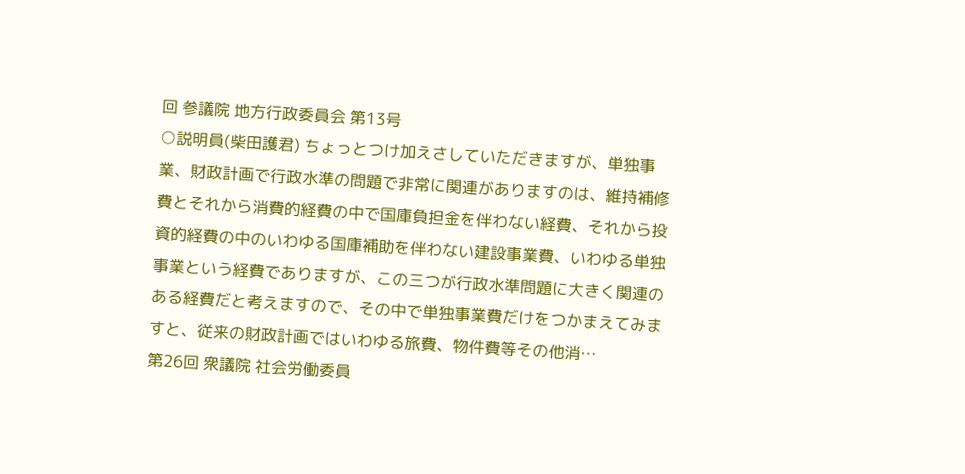回 参議院 地方行政委員会 第13号
○説明員(柴田護君) ちょっとつけ加えさしていただきますが、単独事業、財政計画で行政水準の問題で非常に関連がありますのは、維持補修費とそれから消費的経費の中で国庫負担金を伴わない経費、それから投資的経費の中のいわゆる国庫補助を伴わない建設事業費、いわゆる単独事業という経費でありますが、この三つが行政水準問題に大きく関連のある経費だと考えますので、その中で単独事業費だけをつかまえてみますと、従来の財政計画ではいわゆる旅費、物件費等その他消…
第26回 衆議院 社会労働委員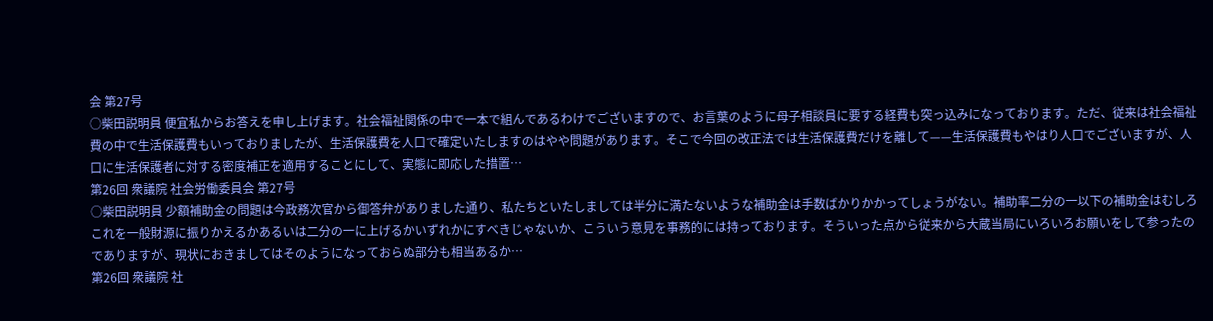会 第27号
○柴田説明員 便宜私からお答えを申し上げます。社会福祉関係の中で一本で組んであるわけでございますので、お言葉のように母子相談員に要する経費も突っ込みになっております。ただ、従来は社会福祉費の中で生活保護費もいっておりましたが、生活保護費を人口で確定いたしますのはやや問題があります。そこで今回の改正法では生活保護費だけを離して——生活保護費もやはり人口でございますが、人口に生活保護者に対する密度補正を適用することにして、実態に即応した措置…
第26回 衆議院 社会労働委員会 第27号
○柴田説明員 少額補助金の問題は今政務次官から御答弁がありました通り、私たちといたしましては半分に満たないような補助金は手数ばかりかかってしょうがない。補助率二分の一以下の補助金はむしろこれを一般財源に振りかえるかあるいは二分の一に上げるかいずれかにすべきじゃないか、こういう意見を事務的には持っております。そういった点から従来から大蔵当局にいろいろお願いをして参ったのでありますが、現状におきましてはそのようになっておらぬ部分も相当あるか…
第26回 衆議院 社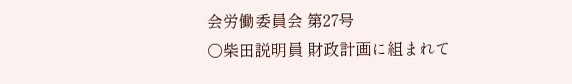会労働委員会 第27号
○柴田説明員 財政計画に組まれて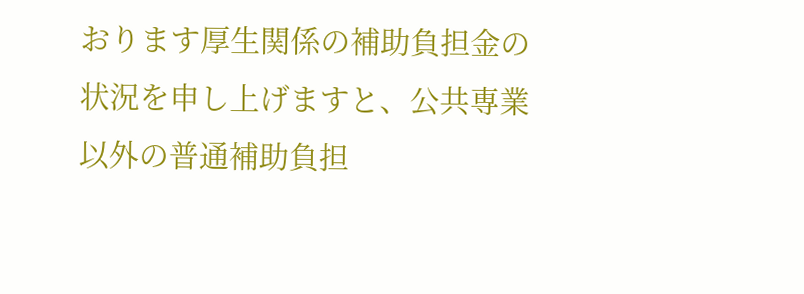おります厚生関係の補助負担金の状況を申し上げますと、公共専業以外の普通補助負担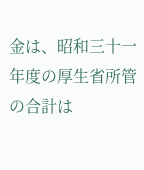金は、昭和三十一年度の厚生省所管の合計は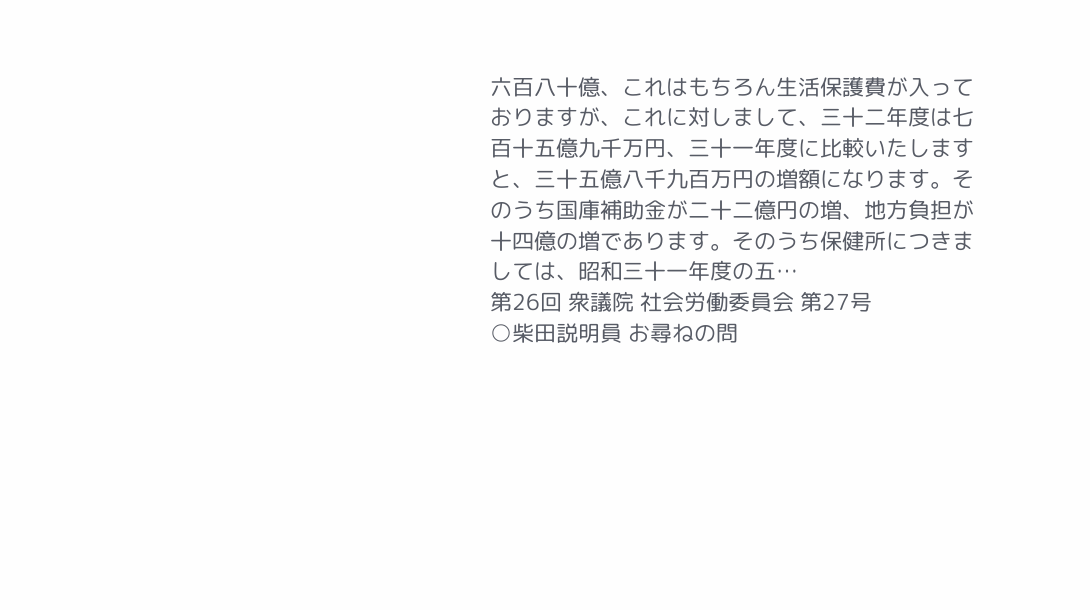六百八十億、これはもちろん生活保護費が入っておりますが、これに対しまして、三十二年度は七百十五億九千万円、三十一年度に比較いたしますと、三十五億八千九百万円の増額になります。そのうち国庫補助金が二十二億円の増、地方負担が十四億の増であります。そのうち保健所につきましては、昭和三十一年度の五…
第26回 衆議院 社会労働委員会 第27号
○柴田説明員 お尋ねの問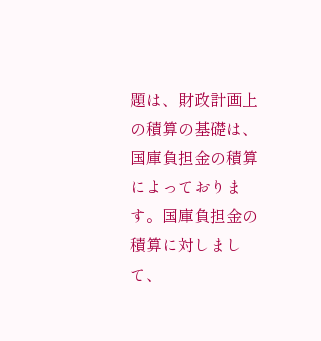題は、財政計画上の積算の基礎は、国庫負担金の積算によっております。国庫負担金の積算に対しまして、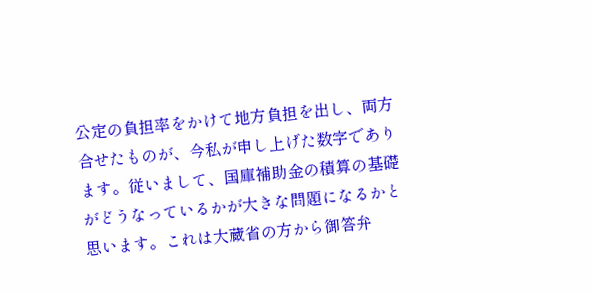公定の負担率をかけて地方負担を出し、両方合せたものが、今私が申し上げた数字であります。従いまして、国庫補助金の積算の基礎がどうなっているかが大きな問題になるかと思います。これは大蔵省の方から御答弁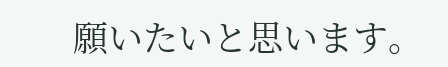願いたいと思います。